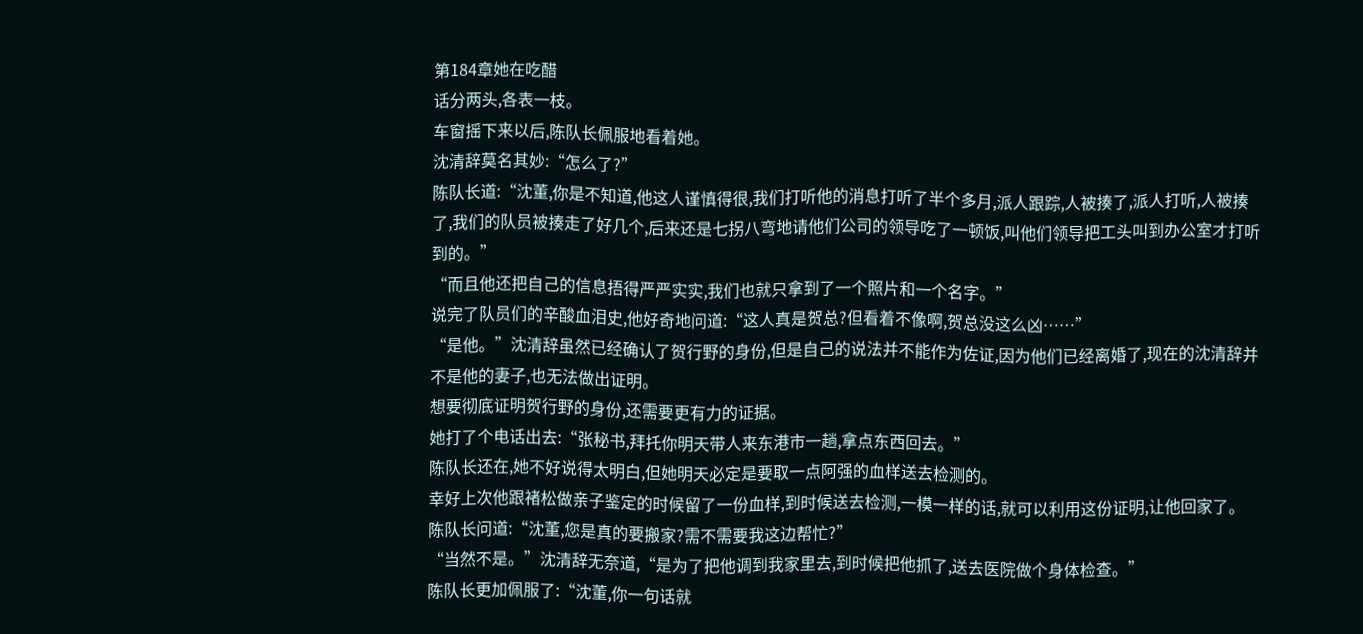第184章她在吃醋
话分两头,各表一枝。
车窗摇下来以后,陈队长佩服地看着她。
沈清辞莫名其妙:“怎么了?”
陈队长道:“沈董,你是不知道,他这人谨慎得很,我们打听他的消息打听了半个多月,派人跟踪,人被揍了,派人打听,人被揍了,我们的队员被揍走了好几个,后来还是七拐八弯地请他们公司的领导吃了一顿饭,叫他们领导把工头叫到办公室才打听到的。”
“而且他还把自己的信息捂得严严实实,我们也就只拿到了一个照片和一个名字。”
说完了队员们的辛酸血泪史,他好奇地问道:“这人真是贺总?但看着不像啊,贺总没这么凶……”
“是他。”沈清辞虽然已经确认了贺行野的身份,但是自己的说法并不能作为佐证,因为他们已经离婚了,现在的沈清辞并不是他的妻子,也无法做出证明。
想要彻底证明贺行野的身份,还需要更有力的证据。
她打了个电话出去:“张秘书,拜托你明天带人来东港市一趟,拿点东西回去。”
陈队长还在,她不好说得太明白,但她明天必定是要取一点阿强的血样送去检测的。
幸好上次他跟褚松做亲子鉴定的时候留了一份血样,到时候送去检测,一模一样的话,就可以利用这份证明,让他回家了。
陈队长问道:“沈董,您是真的要搬家?需不需要我这边帮忙?”
“当然不是。”沈清辞无奈道,“是为了把他调到我家里去,到时候把他抓了,送去医院做个身体检查。”
陈队长更加佩服了:“沈董,你一句话就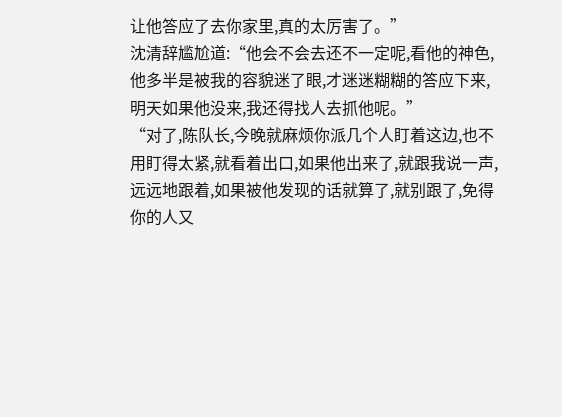让他答应了去你家里,真的太厉害了。”
沈清辞尴尬道:“他会不会去还不一定呢,看他的神色,他多半是被我的容貌迷了眼,才迷迷糊糊的答应下来,明天如果他没来,我还得找人去抓他呢。”
“对了,陈队长,今晚就麻烦你派几个人盯着这边,也不用盯得太紧,就看着出口,如果他出来了,就跟我说一声,远远地跟着,如果被他发现的话就算了,就别跟了,免得你的人又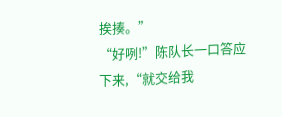挨揍。”
“好咧!”陈队长一口答应下来,“就交给我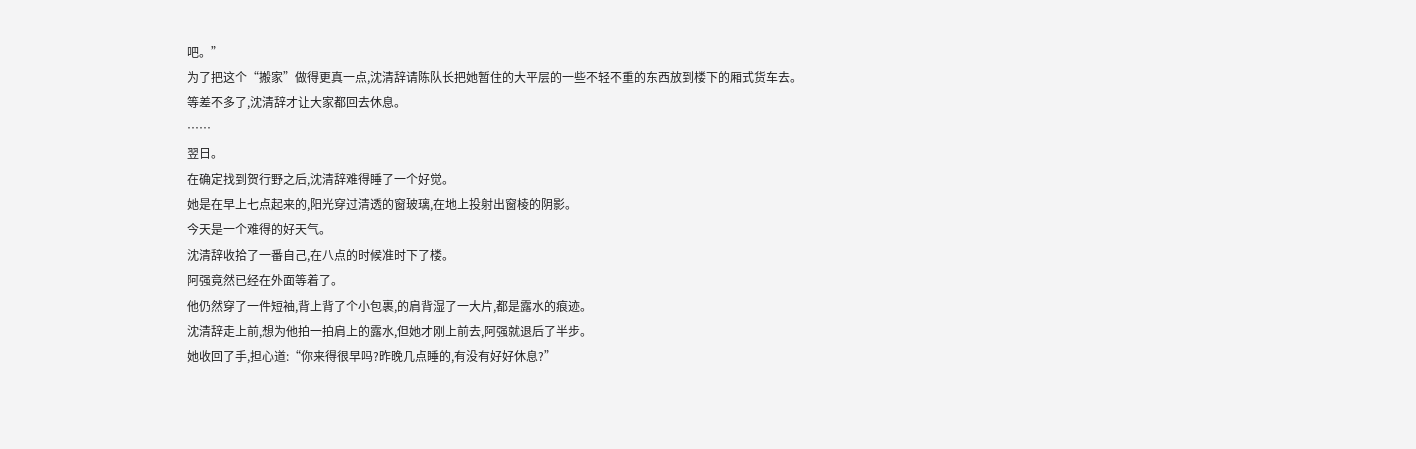吧。”
为了把这个“搬家”做得更真一点,沈清辞请陈队长把她暂住的大平层的一些不轻不重的东西放到楼下的厢式货车去。
等差不多了,沈清辞才让大家都回去休息。
……
翌日。
在确定找到贺行野之后,沈清辞难得睡了一个好觉。
她是在早上七点起来的,阳光穿过清透的窗玻璃,在地上投射出窗棱的阴影。
今天是一个难得的好天气。
沈清辞收拾了一番自己,在八点的时候准时下了楼。
阿强竟然已经在外面等着了。
他仍然穿了一件短袖,背上背了个小包裹,的肩背湿了一大片,都是露水的痕迹。
沈清辞走上前,想为他拍一拍肩上的露水,但她才刚上前去,阿强就退后了半步。
她收回了手,担心道:“你来得很早吗?昨晚几点睡的,有没有好好休息?”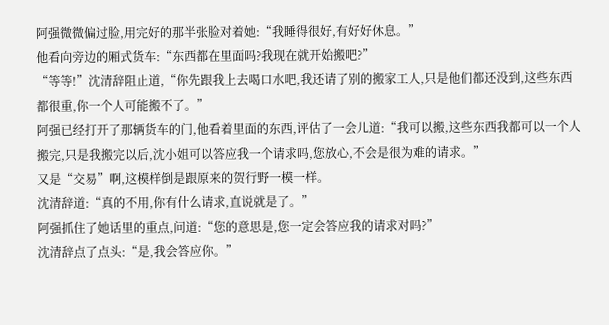阿强微微偏过脸,用完好的那半张脸对着她:“我睡得很好,有好好休息。”
他看向旁边的厢式货车:“东西都在里面吗?我现在就开始搬吧?”
“等等!”沈清辞阻止道,“你先跟我上去喝口水吧,我还请了别的搬家工人,只是他们都还没到,这些东西都很重,你一个人可能搬不了。”
阿强已经打开了那辆货车的门,他看着里面的东西,评估了一会儿道:“我可以搬,这些东西我都可以一个人搬完,只是我搬完以后,沈小姐可以答应我一个请求吗,您放心,不会是很为难的请求。”
又是“交易”啊,这模样倒是跟原来的贺行野一模一样。
沈清辞道:“真的不用,你有什么请求,直说就是了。”
阿强抓住了她话里的重点,问道:“您的意思是,您一定会答应我的请求对吗?”
沈清辞点了点头:“是,我会答应你。”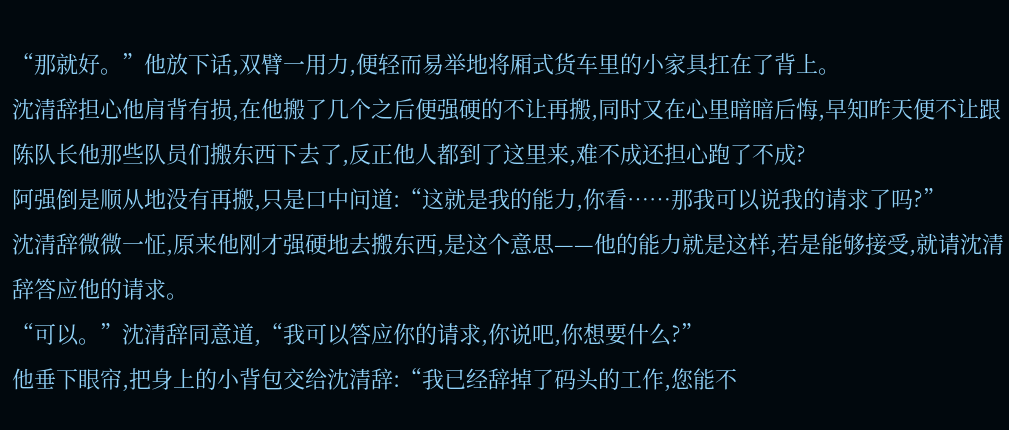“那就好。”他放下话,双臂一用力,便轻而易举地将厢式货车里的小家具扛在了背上。
沈清辞担心他肩背有损,在他搬了几个之后便强硬的不让再搬,同时又在心里暗暗后悔,早知昨天便不让跟陈队长他那些队员们搬东西下去了,反正他人都到了这里来,难不成还担心跑了不成?
阿强倒是顺从地没有再搬,只是口中问道:“这就是我的能力,你看……那我可以说我的请求了吗?”
沈清辞微微一怔,原来他刚才强硬地去搬东西,是这个意思——他的能力就是这样,若是能够接受,就请沈清辞答应他的请求。
“可以。”沈清辞同意道,“我可以答应你的请求,你说吧,你想要什么?”
他垂下眼帘,把身上的小背包交给沈清辞:“我已经辞掉了码头的工作,您能不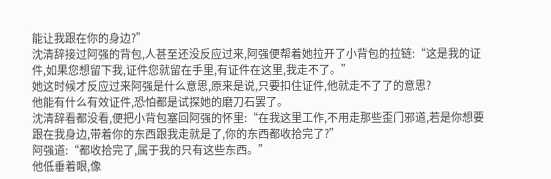能让我跟在你的身边?”
沈清辞接过阿强的背包,人甚至还没反应过来,阿强便帮着她拉开了小背包的拉链:“这是我的证件,如果您想留下我,证件您就留在手里,有证件在这里,我走不了。”
她这时候才反应过来阿强是什么意思,原来是说,只要扣住证件,他就走不了了的意思?
他能有什么有效证件,恐怕都是试探她的磨刀石罢了。
沈清辞看都没看,便把小背包塞回阿强的怀里:“在我这里工作,不用走那些歪门邪道,若是你想要跟在我身边,带着你的东西跟我走就是了,你的东西都收拾完了?”
阿强道:“都收拾完了,属于我的只有这些东西。”
他低垂着眼,像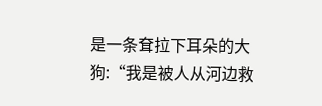是一条耷拉下耳朵的大狗:“我是被人从河边救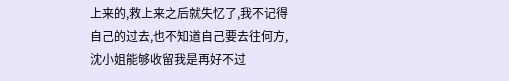上来的,救上来之后就失忆了,我不记得自己的过去,也不知道自己要去往何方,沈小姐能够收留我是再好不过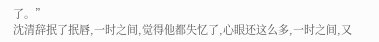了。”
沈清辞抿了抿唇,一时之间,觉得他都失忆了,心眼还这么多,一时之间,又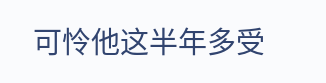可怜他这半年多受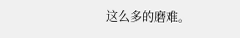这么多的磨难。